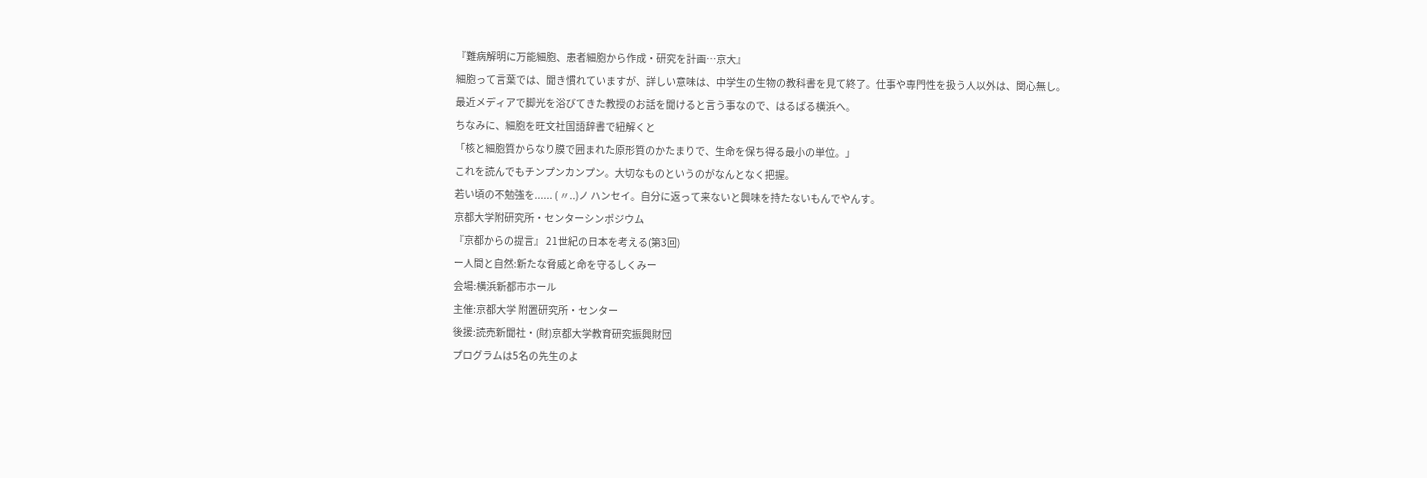『難病解明に万能細胞、患者細胞から作成・研究を計画…京大』
細胞って言葉では、聞き慣れていますが、詳しい意味は、中学生の生物の教科書を見て終了。仕事や専門性を扱う人以外は、関心無し。
最近メディアで脚光を浴びてきた教授のお話を聞けると言う事なので、はるばる横浜へ。
ちなみに、細胞を旺文社国語辞書で紐解くと
「核と細胞質からなり膜で囲まれた原形質のかたまりで、生命を保ち得る最小の単位。」
これを読んでもチンプンカンプン。大切なものというのがなんとなく把握。
若い頃の不勉強を...... ( 〃..)ノ ハンセイ。自分に返って来ないと興味を持たないもんでやんす。
京都大学附研究所・センターシンポジウム
『京都からの提言』 21世紀の日本を考える(第3回)
ー人間と自然:新たな脅威と命を守るしくみー
会場:横浜新都市ホール
主催:京都大学 附置研究所・センター
後援:読売新聞社・(財)京都大学教育研究振興財団
プログラムは5名の先生のよ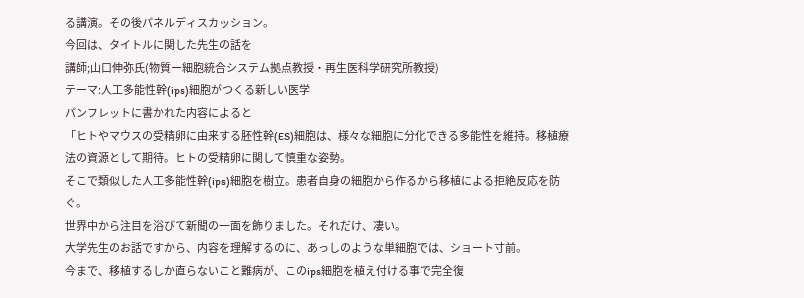る講演。その後パネルディスカッション。
今回は、タイトルに関した先生の話を
講師;山口伸弥氏(物質ー細胞統合システム拠点教授・再生医科学研究所教授)
テーマ:人工多能性幹(ips)細胞がつくる新しい医学
パンフレットに書かれた内容によると
「ヒトやマウスの受精卵に由来する胚性幹(ES)細胞は、様々な細胞に分化できる多能性を維持。移植療法の資源として期待。ヒトの受精卵に関して慎重な姿勢。
そこで類似した人工多能性幹(ips)細胞を樹立。患者自身の細胞から作るから移植による拒絶反応を防ぐ。
世界中から注目を浴びて新聞の一面を飾りました。それだけ、凄い。
大学先生のお話ですから、内容を理解するのに、あっしのような単細胞では、ショート寸前。
今まで、移植するしか直らないこと難病が、このips細胞を植え付ける事で完全復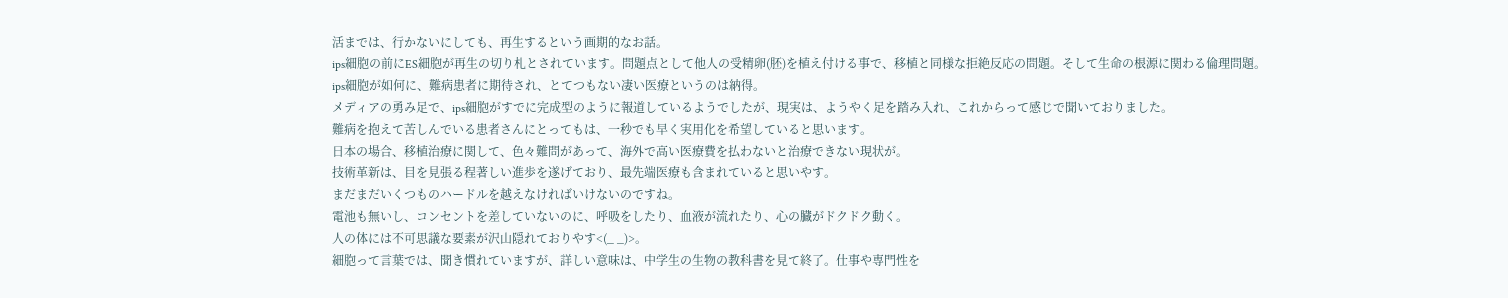活までは、行かないにしても、再生するという画期的なお話。
ips細胞の前にES細胞が再生の切り札とされています。問題点として他人の受精卵(胚)を植え付ける事で、移植と同様な拒絶反応の問題。そして生命の根源に関わる倫理問題。
ips細胞が如何に、難病患者に期待され、とてつもない凄い医療というのは納得。
メディアの勇み足で、ips細胞がすでに完成型のように報道しているようでしたが、現実は、ようやく足を踏み入れ、これからって感じで聞いておりました。
難病を抱えて苦しんでいる患者さんにとってもは、一秒でも早く実用化を希望していると思います。
日本の場合、移植治療に関して、色々難問があって、海外で高い医療費を払わないと治療できない現状が。
技術革新は、目を見張る程著しい進歩を遂げており、最先端医療も含まれていると思いやす。
まだまだいくつものハードルを越えなければいけないのですね。
電池も無いし、コンセントを差していないのに、呼吸をしたり、血液が流れたり、心の臓がドクドク動く。
人の体には不可思議な要素が沢山隠れておりやす<(_ _)>。
細胞って言葉では、聞き慣れていますが、詳しい意味は、中学生の生物の教科書を見て終了。仕事や専門性を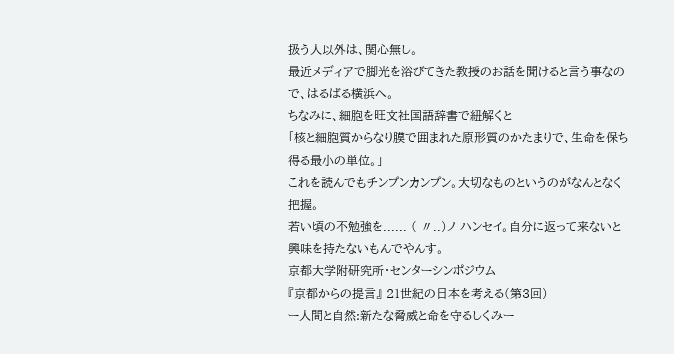扱う人以外は、関心無し。
最近メディアで脚光を浴びてきた教授のお話を聞けると言う事なので、はるばる横浜へ。
ちなみに、細胞を旺文社国語辞書で紐解くと
「核と細胞質からなり膜で囲まれた原形質のかたまりで、生命を保ち得る最小の単位。」
これを読んでもチンプンカンプン。大切なものというのがなんとなく把握。
若い頃の不勉強を...... ( 〃..)ノ ハンセイ。自分に返って来ないと興味を持たないもんでやんす。
京都大学附研究所・センターシンポジウム
『京都からの提言』 21世紀の日本を考える(第3回)
ー人間と自然:新たな脅威と命を守るしくみー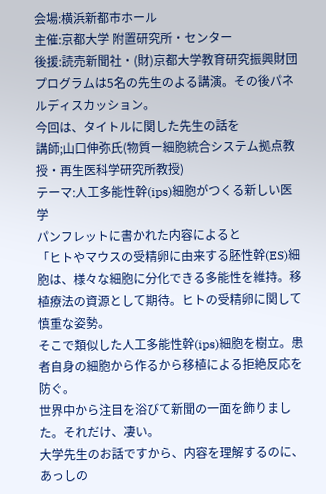会場:横浜新都市ホール
主催:京都大学 附置研究所・センター
後援:読売新聞社・(財)京都大学教育研究振興財団
プログラムは5名の先生のよる講演。その後パネルディスカッション。
今回は、タイトルに関した先生の話を
講師;山口伸弥氏(物質ー細胞統合システム拠点教授・再生医科学研究所教授)
テーマ:人工多能性幹(ips)細胞がつくる新しい医学
パンフレットに書かれた内容によると
「ヒトやマウスの受精卵に由来する胚性幹(ES)細胞は、様々な細胞に分化できる多能性を維持。移植療法の資源として期待。ヒトの受精卵に関して慎重な姿勢。
そこで類似した人工多能性幹(ips)細胞を樹立。患者自身の細胞から作るから移植による拒絶反応を防ぐ。
世界中から注目を浴びて新聞の一面を飾りました。それだけ、凄い。
大学先生のお話ですから、内容を理解するのに、あっしの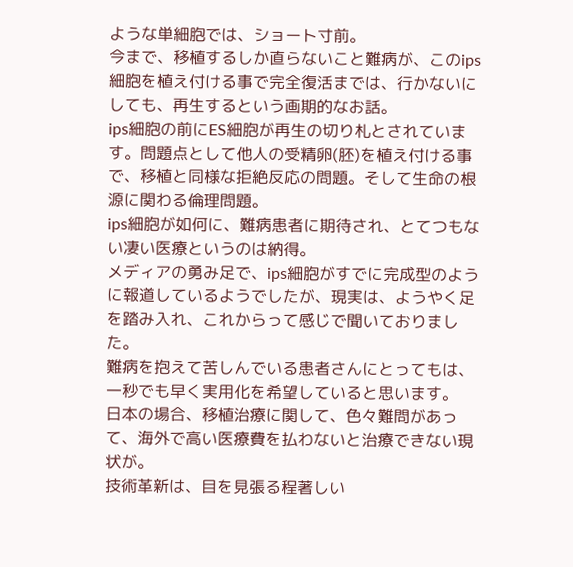ような単細胞では、ショート寸前。
今まで、移植するしか直らないこと難病が、このips細胞を植え付ける事で完全復活までは、行かないにしても、再生するという画期的なお話。
ips細胞の前にES細胞が再生の切り札とされています。問題点として他人の受精卵(胚)を植え付ける事で、移植と同様な拒絶反応の問題。そして生命の根源に関わる倫理問題。
ips細胞が如何に、難病患者に期待され、とてつもない凄い医療というのは納得。
メディアの勇み足で、ips細胞がすでに完成型のように報道しているようでしたが、現実は、ようやく足を踏み入れ、これからって感じで聞いておりました。
難病を抱えて苦しんでいる患者さんにとってもは、一秒でも早く実用化を希望していると思います。
日本の場合、移植治療に関して、色々難問があって、海外で高い医療費を払わないと治療できない現状が。
技術革新は、目を見張る程著しい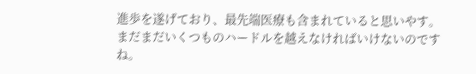進歩を遂げており、最先端医療も含まれていると思いやす。
まだまだいくつものハードルを越えなければいけないのですね。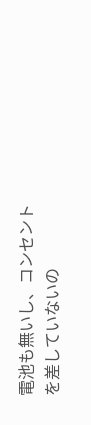電池も無いし、コンセントを差していないの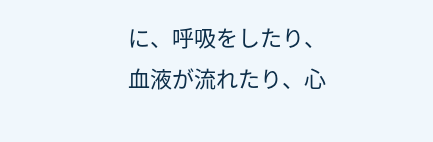に、呼吸をしたり、血液が流れたり、心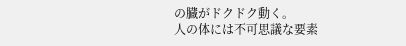の臓がドクドク動く。
人の体には不可思議な要素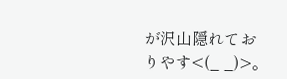が沢山隠れておりやす<(_ _)>。